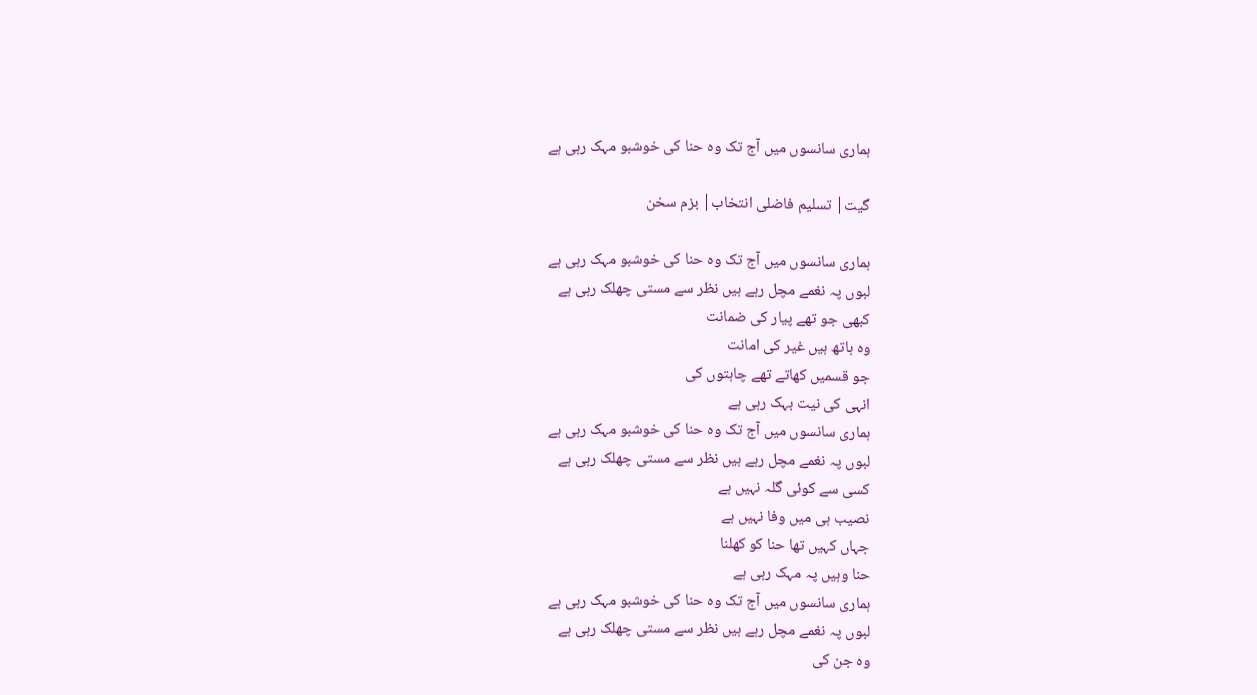ہماری سانسوں میں آج تک وہ حنا کی خوشبو مہک رہی ہے

گیت| تسلیم فاضلی انتخاب| بزم سخن

ہماری سانسوں میں آج تک وہ حنا کی خوشبو مہک رہی ہے
لبوں پہ نغمے مچل رہے ہیں نظر سے مستی چھلک رہی ہے
کبھی جو تھے پیار کی ضمانت
وہ ہاتھ ہیں غیر کی امانت
جو قسمیں کھاتے تھے چاہتوں کی
انہی کی نیت بہک رہی ہے
ہماری سانسوں میں آج تک وہ حنا کی خوشبو مہک رہی ہے
لبوں پہ نغمے مچل رہے ہیں نظر سے مستی چھلک رہی ہے
کسی سے کوئی گلہ نہیں ہے
نصیب ہی میں وفا نہیں ہے
جہاں کہیں تھا حنا کو کھلنا
حنا وہیں پہ مہک رہی ہے
ہماری سانسوں میں آج تک وہ حنا کی خوشبو مہک رہی ہے
لبوں پہ نغمے مچل رہے ہیں نظر سے مستی چھلک رہی ہے
وہ جن کی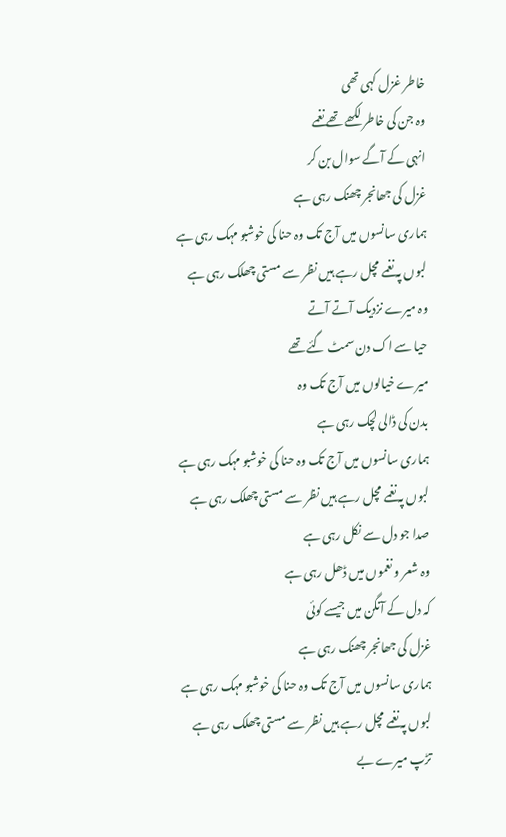خاطر غزل کہی تھی
وہ جن کی خاطر لکھے تھے نغمے
انہی کے آگے سوال بن کر
غزل کی جھانجر چھنک رہی ہے
ہماری سانسوں میں آج تک وہ حنا کی خوشبو مہک رہی ہے
لبوں پہ نغمے مچل رہے ہیں نظر سے مستی چھلک رہی ہے
وہ میرے نزدیک آتے آتے
حیا سے اک دن سمٹ گئے تھے
میرے خیالوں میں آج تک وہ
بدن کی ڈالی لچک رہی ہے
ہماری سانسوں میں آج تک وہ حنا کی خوشبو مہک رہی ہے
لبوں پہ نغمے مچل رہے ہیں نظر سے مستی چھلک رہی ہے
صدا جو دل سے نکل رہی ہے
وہ شعر و نغموں میں ڈھل رہی ہے
کہ دل کے آنگن میں جیسے کوئی
غزل کی جھانجر چھنک رہی ہے
ہماری سانسوں میں آج تک وہ حنا کی خوشبو مہک رہی ہے
لبوں پہ نغمے مچل رہے ہیں نظر سے مستی چھلک رہی ہے
تڑپ میرے بے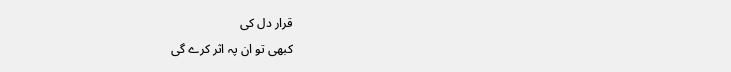قرار دل کی
کبھی تو ان پہ اثر کرے گی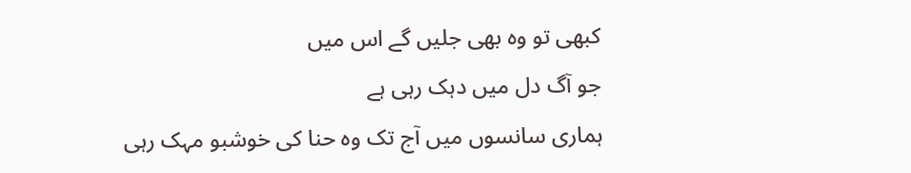کبھی تو وہ بھی جلیں گے اس میں
جو آگ دل میں دہک رہی ہے
ہماری سانسوں میں آج تک وہ حنا کی خوشبو مہک رہی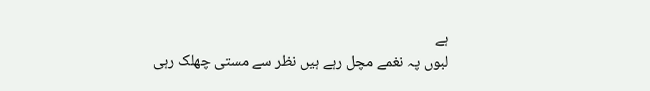ہے
لبوں پہ نغمے مچل رہے ہیں نظر سے مستی چھلک رہی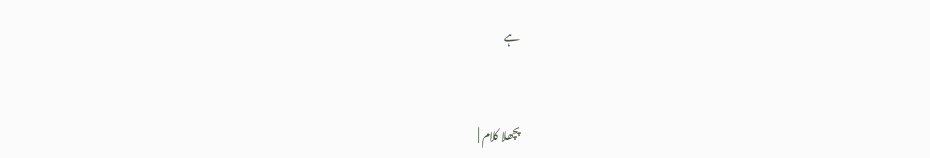ہے


پچھلا کلام |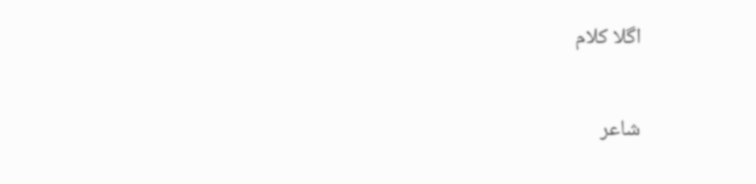اگلا کلام

شاعر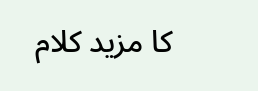کا مزید کلام